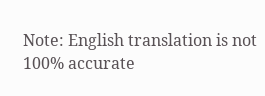Note: English translation is not 100% accurate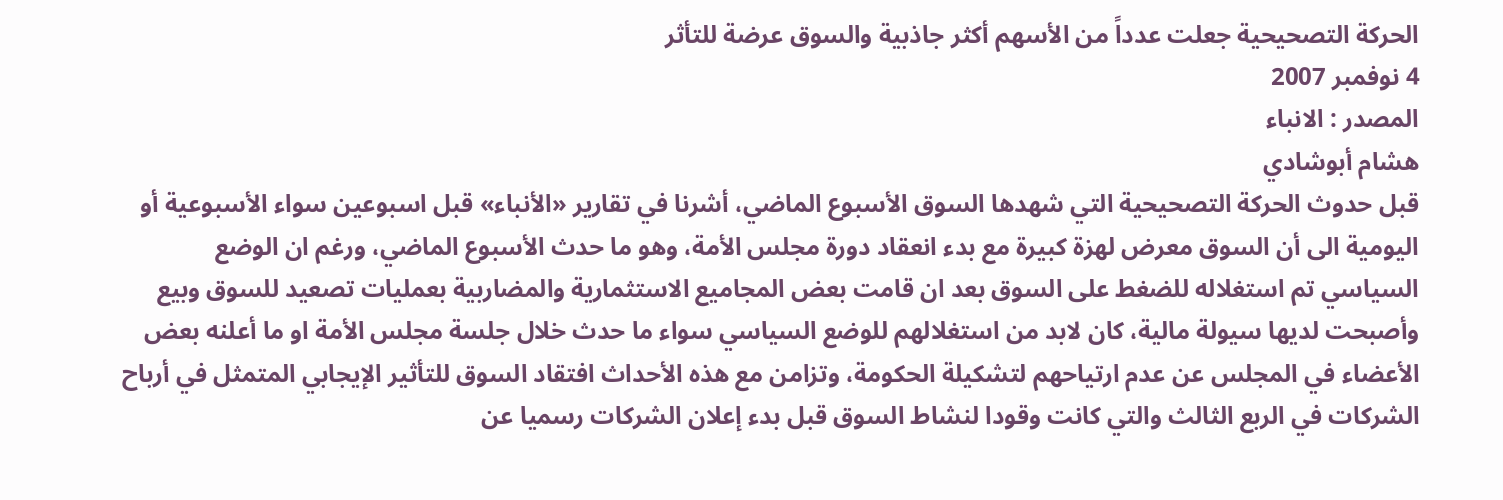الحركة التصحيحية جعلت عدداً من الأسهم أكثر جاذبية والسوق عرضة للتأثر
4 نوفمبر 2007
المصدر : الانباء
هشام أبوشادي
قبل حدوث الحركة التصحيحية التي شهدها السوق الأسبوع الماضي، أشرنا في تقارير «الأنباء» قبل اسبوعين سواء الأسبوعية أو اليومية الى أن السوق معرض لهزة كبيرة مع بدء انعقاد دورة مجلس الأمة، وهو ما حدث الأسبوع الماضي، ورغم ان الوضع السياسي تم استغلاله للضغط على السوق بعد ان قامت بعض المجاميع الاستثمارية والمضاربية بعمليات تصعيد للسوق وبيع وأصبحت لديها سيولة مالية، كان لابد من استغلالهم للوضع السياسي سواء ما حدث خلال جلسة مجلس الأمة او ما أعلنه بعض الأعضاء في المجلس عن عدم ارتياحهم لتشكيلة الحكومة، وتزامن مع هذه الأحداث افتقاد السوق للتأثير الإيجابي المتمثل في أرباح الشركات في الربع الثالث والتي كانت وقودا لنشاط السوق قبل بدء إعلان الشركات رسميا عن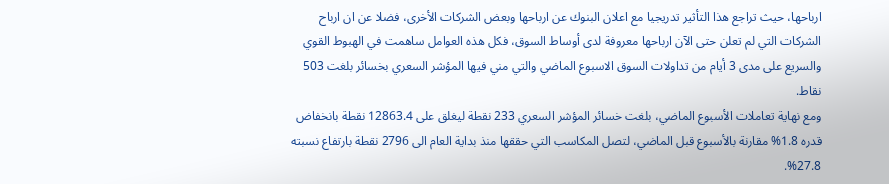ارباحها، حيث تراجع هذا التأثير تدريجيا مع اعلان البنوك عن ارباحها وبعض الشركات الأخرى، فضلا عن ان ارباح الشركات التي لم تعلن حتى الآن ارباحها معروفة لدى أوساط السوق، فكل هذه العوامل ساهمت في الهبوط القوي والسريع على مدى 3 أيام من تداولات السوق الاسبوع الماضي والتي مني فيها المؤشر السعري بخسائر بلغت 503 نقاط.
ومع نهاية تعاملات الأسبوع الماضي، بلغت خسائر المؤشر السعري 233 نقطة ليغلق على 12863.4 نقطة بانخفاض قدره 1.8% مقارنة بالأسبوع قبل الماضي، لتصل المكاسب التي حققها منذ بداية العام الى 2796 نقطة بارتفاع نسبته 27.8%.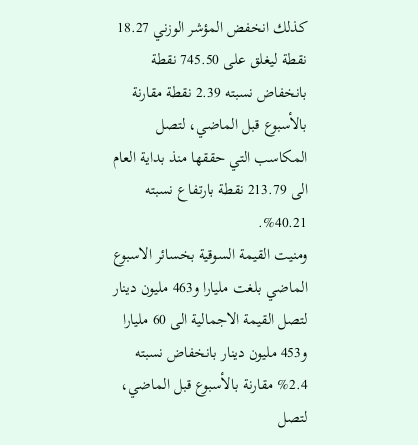كذلك انخفض المؤشر الوزني 18.27 نقطة ليغلق على 745.50 نقطة بانخفاض نسبته 2.39 نقطة مقارنة بالأسبوع قبل الماضي، لتصل المكاسب التي حققها منذ بداية العام الى 213.79 نقطة بارتفاع نسبته 40.21%.
ومنيت القيمة السوقية بخسائر الاسبوع الماضي بلغت مليارا و463 مليون دينار لتصل القيمة الاجمالية الى 60 مليارا و453 مليون دينار بانخفاض نسبته 2.4% مقارنة بالأسبوع قبل الماضي، لتصل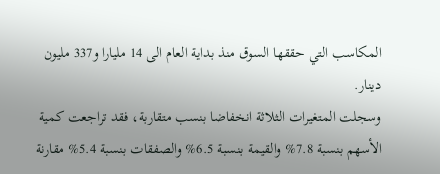المكاسب التي حققها السوق منذ بداية العام الى 14 مليارا و337 مليون دينار.
وسجلت المتغيرات الثلاثة انخفاضا بنسب متقاربة، فقد تراجعت كمية الأسهم بنسبة 7.8% والقيمة بنسبة 6.5% والصفقات بنسبة 5.4% مقارنة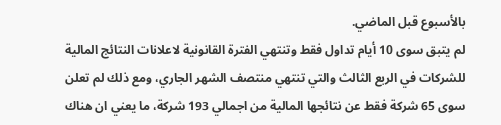بالأسبوع قبل الماضي.
لم يتبق سوى 10 أيام تداول فقط وتنتهي الفترة القانونية لاعلانات النتائج المالية للشركات في الربع الثالث والتي تنتهي منتصف الشهر الجاري، ومع ذلك لم تعلن سوى 65 شركة فقط عن نتائجها المالية من اجمالي 193 شركة، ما يعني ان هناك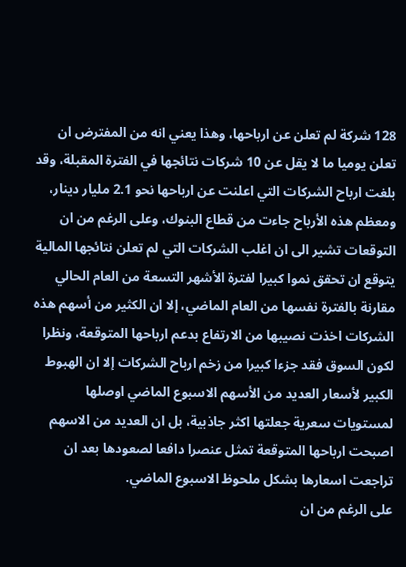128 شركة لم تعلن عن ارباحها، وهذا يعني انه من المفترض ان تعلن يوميا ما لا يقل عن 10 شركات نتائجها في الفترة المقبلة، وقد بلغت ارباح الشركات التي اعلنت عن ارباحها نحو 2.1 مليار دينار، ومعظم هذه الأرباح جاءت من قطاع البنوك، وعلى الرغم من ان التوقعات تشير الى ان اغلب الشركات التي لم تعلن نتائجها المالية يتوقع ان تحقق نموا كبيرا لفترة الأشهر التسعة من العام الحالي مقارنة بالفترة نفسها من العام الماضي، إلا ان الكثير من أسهم هذه الشركات اخذت نصيبها من الارتفاع بدعم ارباحها المتوقعة، ونظرا لكون السوق فقد جزءا كبيرا من زخم ارباح الشركات إلا ان الهبوط الكبير لأسعار العديد من الأسهم الاسبوع الماضي اوصلها لمستويات سعرية جعلتها اكثر جاذبية، بل ان العديد من الاسهم اصبحت ارباحها المتوقعة تمثل عنصرا دافعا لصعودها بعد ان تراجعت اسعارها بشكل ملحوظ الاسبوع الماضي.
على الرغم من ان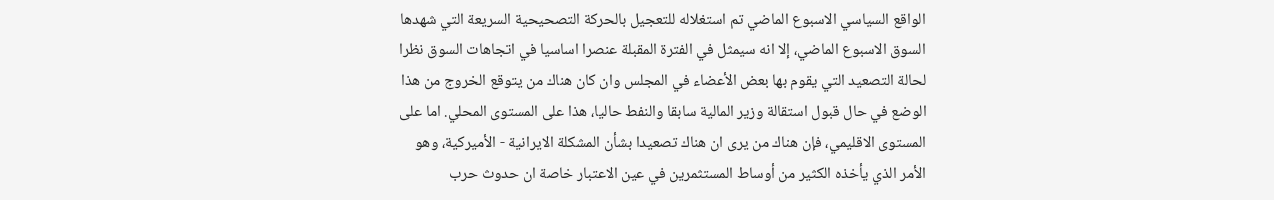الواقع السياسي الاسبوع الماضي تم استغلاله للتعجيل بالحركة التصحيحية السريعة التي شهدها السوق الاسبوع الماضي، إلا انه سيمثل في الفترة المقبلة عنصرا اساسيا في اتجاهات السوق نظرا لحالة التصعيد التي يقوم بها بعض الأعضاء في المجلس وان كان هناك من يتوقع الخروج من هذا الوضع في حال قبول استقالة وزير المالية سابقا والنفط حاليا، هذا على المستوى المحلي. اما على المستوى الاقليمي، فإن هناك من يرى ان هناك تصعيدا بشأن المشكلة الايرانية - الأميركية، وهو الأمر الذي يأخذه الكثير من أوساط المستثمرين في عين الاعتبار خاصة ان حدوث حرب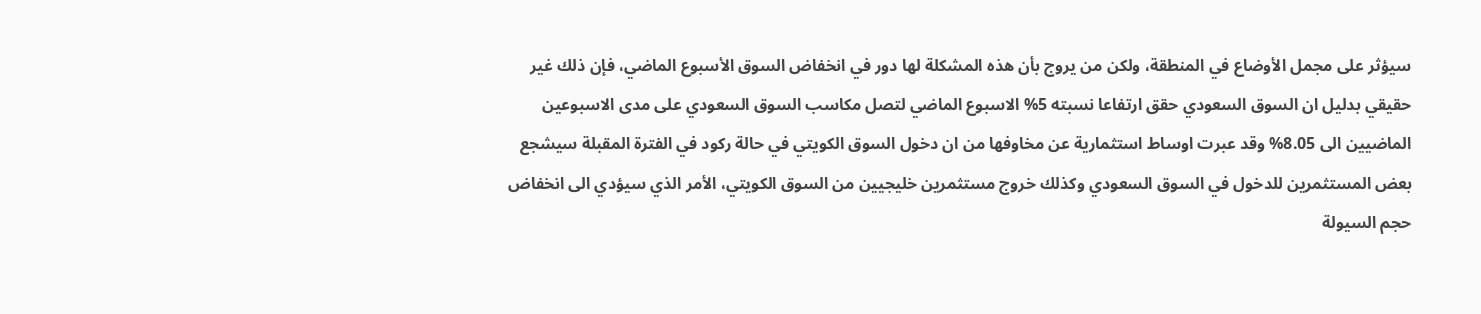سيؤثر على مجمل الأوضاع في المنطقة، ولكن من يروج بأن هذه المشكلة لها دور في انخفاض السوق الأسبوع الماضي، فإن ذلك غير حقيقي بدليل ان السوق السعودي حقق ارتفاعا نسبته 5% الاسبوع الماضي لتصل مكاسب السوق السعودي على مدى الاسبوعين الماضيين الى 8.05% وقد عبرت اوساط استثمارية عن مخاوفها من ان دخول السوق الكويتي في حالة ركود في الفترة المقبلة سيشجع بعض المستثمرين للدخول في السوق السعودي وكذلك خروج مستثمرين خليجيين من السوق الكويتي، الأمر الذي سيؤدي الى انخفاض حجم السيولة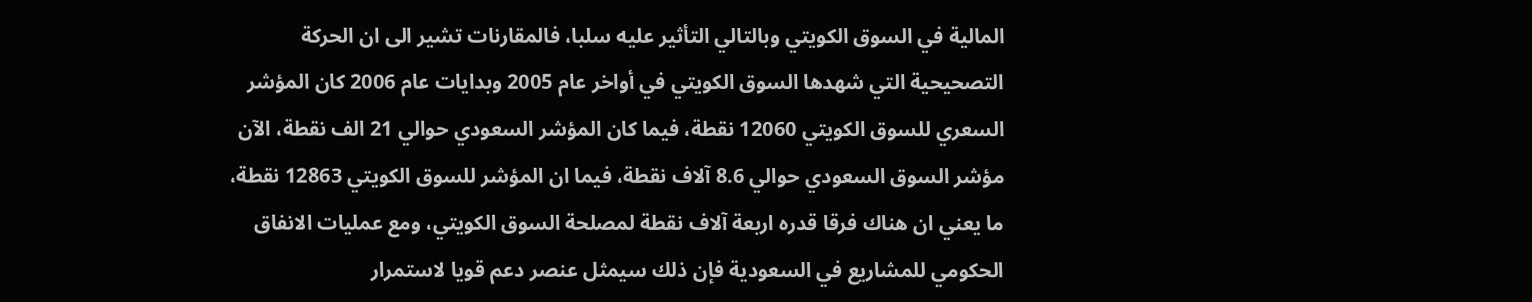المالية في السوق الكويتي وبالتالي التأثير عليه سلبا، فالمقارنات تشير الى ان الحركة التصحيحية التي شهدها السوق الكويتي في أواخر عام 2005 وبدايات عام 2006 كان المؤشر السعري للسوق الكويتي 12060 نقطة، فيما كان المؤشر السعودي حوالي 21 الف نقطة، الآن مؤشر السوق السعودي حوالي 8.6 آلاف نقطة، فيما ان المؤشر للسوق الكويتي 12863 نقطة، ما يعني ان هناك فرقا قدره اربعة آلاف نقطة لمصلحة السوق الكويتي، ومع عمليات الانفاق الحكومي للمشاريع في السعودية فإن ذلك سيمثل عنصر دعم قويا لاستمرار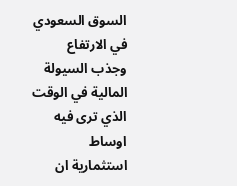السوق السعودي في الارتفاع وجذب السيولة المالية في الوقت الذي ترى فيه اوساط استثمارية ان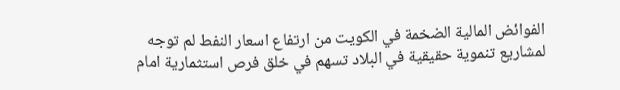الفوائض المالية الضخمة في الكويت من ارتفاع اسعار النفط لم توجه لمشاريع تنموية حقيقية في البلاد تسهم في خلق فرص استثمارية امام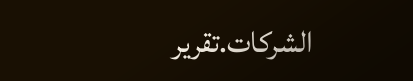الشركات.تقرير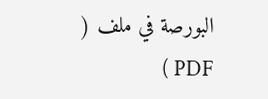البورصة في ملف ( PDF )